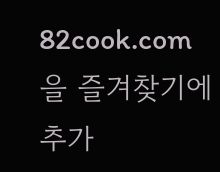82cook.com을 즐겨찾기에 추가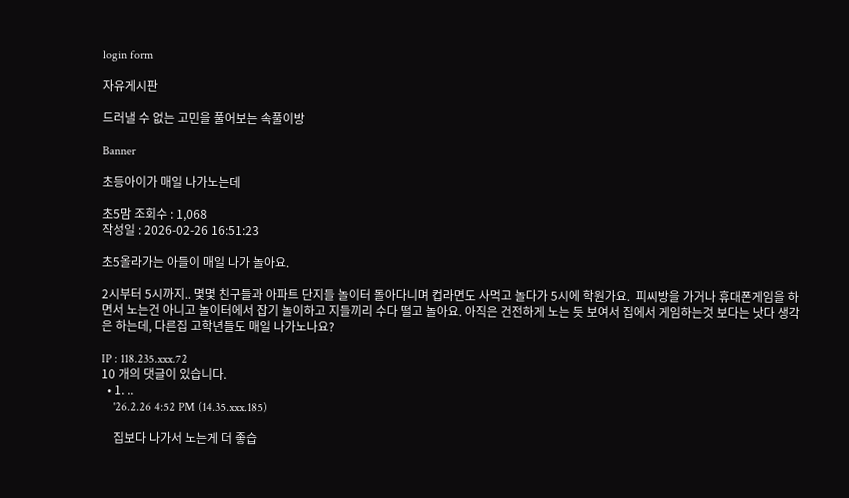login form

자유게시판

드러낼 수 없는 고민을 풀어보는 속풀이방

Banner

초등아이가 매일 나가노는데

초5맘 조회수 : 1,068
작성일 : 2026-02-26 16:51:23

초5올라가는 아들이 매일 나가 놀아요.

2시부터 5시까지.. 몇몇 친구들과 아파트 단지들 놀이터 돌아다니며 컵라면도 사먹고 놀다가 5시에 학원가요.  피씨방을 가거나 휴대폰게임을 하면서 노는건 아니고 놀이터에서 잡기 놀이하고 지들끼리 수다 떨고 놀아요. 아직은 건전하게 노는 듯 보여서 집에서 게임하는것 보다는 낫다 생각은 하는데, 다른집 고학년들도 매일 나가노나요?

IP : 118.235.xxx.72
10 개의 댓글이 있습니다.
  • 1. ..
    '26.2.26 4:52 PM (14.35.xxx.185)

    집보다 나가서 노는게 더 좋습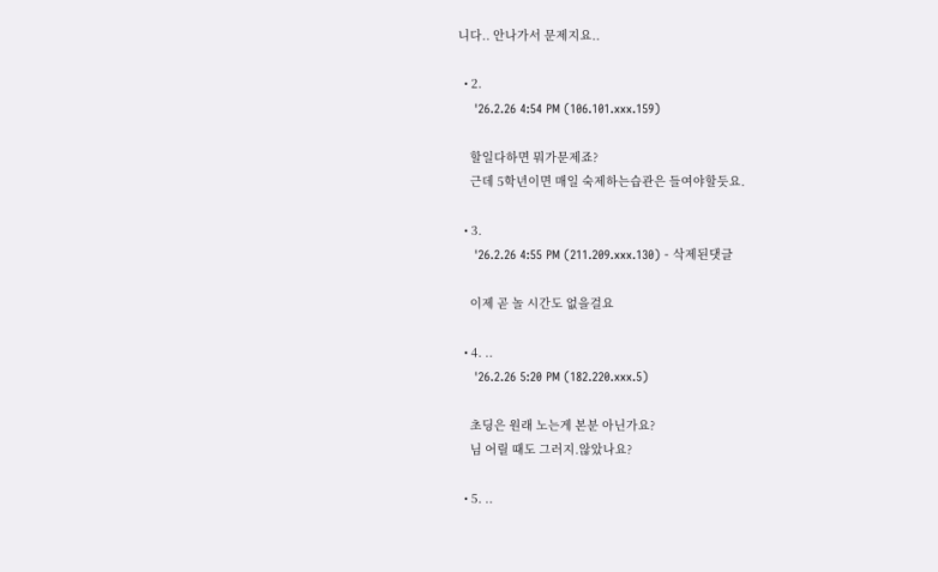니다.. 안나가서 문제지요..

  • 2.
    '26.2.26 4:54 PM (106.101.xxx.159)

    할일다하면 뭐가문제죠?
    근데 5학년이면 매일 숙제하는습관은 들여야할듯요.

  • 3.
    '26.2.26 4:55 PM (211.209.xxx.130) - 삭제된댓글

    이제 곧 놀 시간도 없을걸요

  • 4. ..
    '26.2.26 5:20 PM (182.220.xxx.5)

    초딩은 원래 노는게 본분 아닌가요?
    님 어릴 때도 그러지.않았나요?

  • 5. ..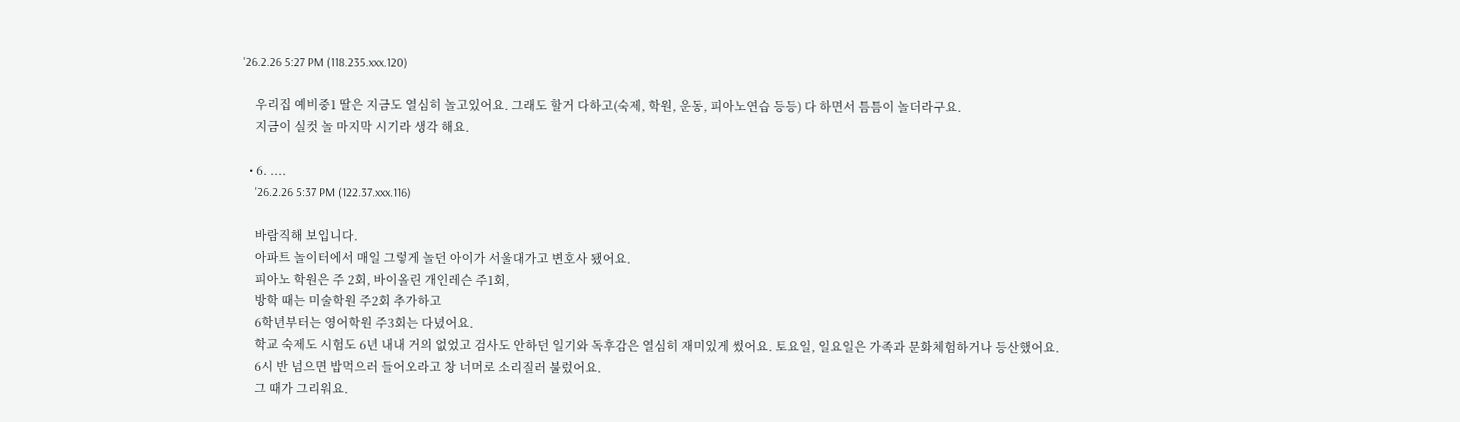'26.2.26 5:27 PM (118.235.xxx.120)

    우리집 예비중1 딸은 지금도 열심히 놀고있어요. 그래도 할거 다하고(숙제, 학원, 운동, 피아노연습 등등) 다 하면서 틈틈이 놀더라구요.
    지금이 실컷 놀 마지막 시기라 생각 해요.

  • 6. ....
    '26.2.26 5:37 PM (122.37.xxx.116)

    바람직해 보입니다.
    아파트 놀이터에서 매일 그렇게 놀던 아이가 서울대가고 변호사 됐어요.
    피아노 학원은 주 2회, 바이올린 개인레슨 주1회,
    방학 때는 미술학원 주2회 추가하고
    6학년부터는 영어학원 주3회는 다녔어요.
    학교 숙제도 시험도 6년 내내 거의 없었고 검사도 안하던 일기와 독후감은 열심히 재미있게 썼어요. 토요일, 일요일은 가족과 문화체험하거나 등산했어요.
    6시 반 넘으면 밥먹으러 들어오라고 창 너머로 소리질러 불렀어요.
    그 때가 그리워요.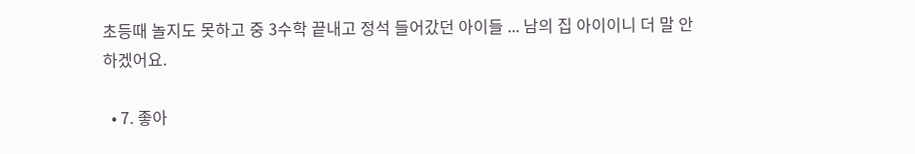초등때 놀지도 못하고 중 3수학 끝내고 정석 들어갔던 아이들 ... 남의 집 아이이니 더 말 안하겠어요.

  • 7. 좋아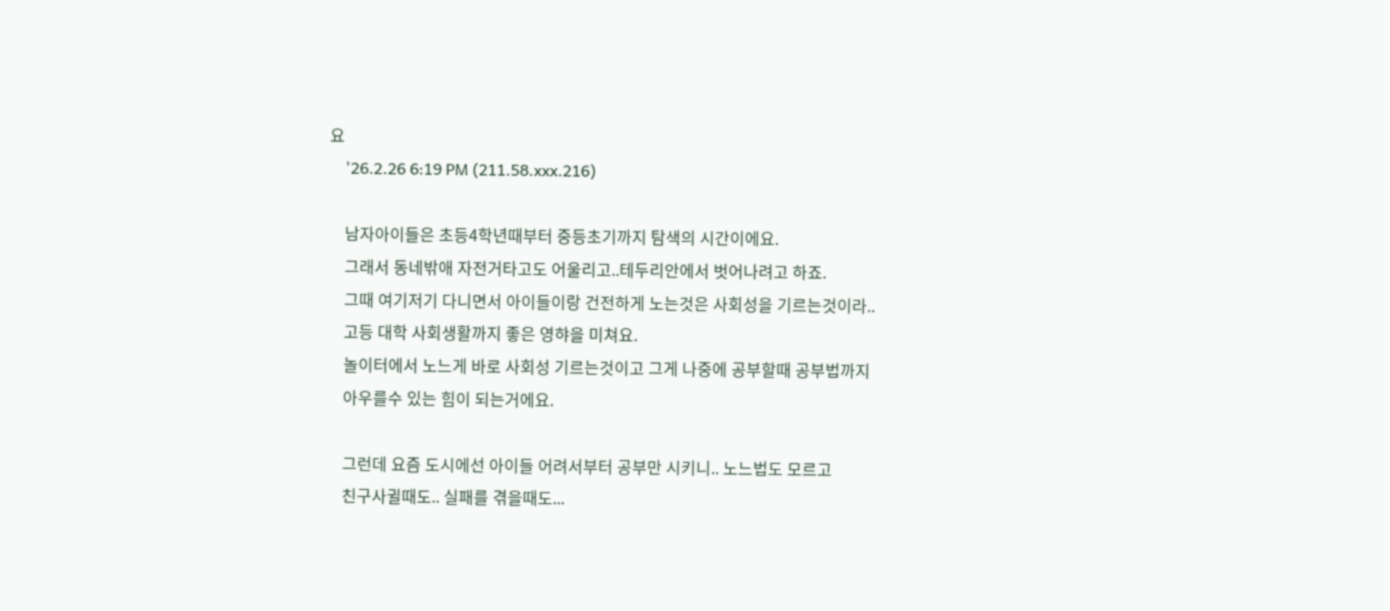요
    '26.2.26 6:19 PM (211.58.xxx.216)

    남자아이들은 초등4학년때부터 중등초기까지 탐색의 시간이에요.
    그래서 동네밖애 자전거타고도 어울리고..테두리안에서 벗어나려고 하죠.
    그때 여기저기 다니면서 아이들이랑 건전하게 노는것은 사회성을 기르는것이라..
    고등 대학 사회생활까지 좋은 영햐을 미쳐요.
    놀이터에서 노느게 바로 사회성 기르는것이고 그게 나중에 공부할때 공부법까지
    아우를수 있는 힘이 되는거에요.

    그런데 요즘 도시에선 아이들 어려서부터 공부만 시키니.. 노느법도 모르고
    친구사귈때도.. 실패를 겪을때도...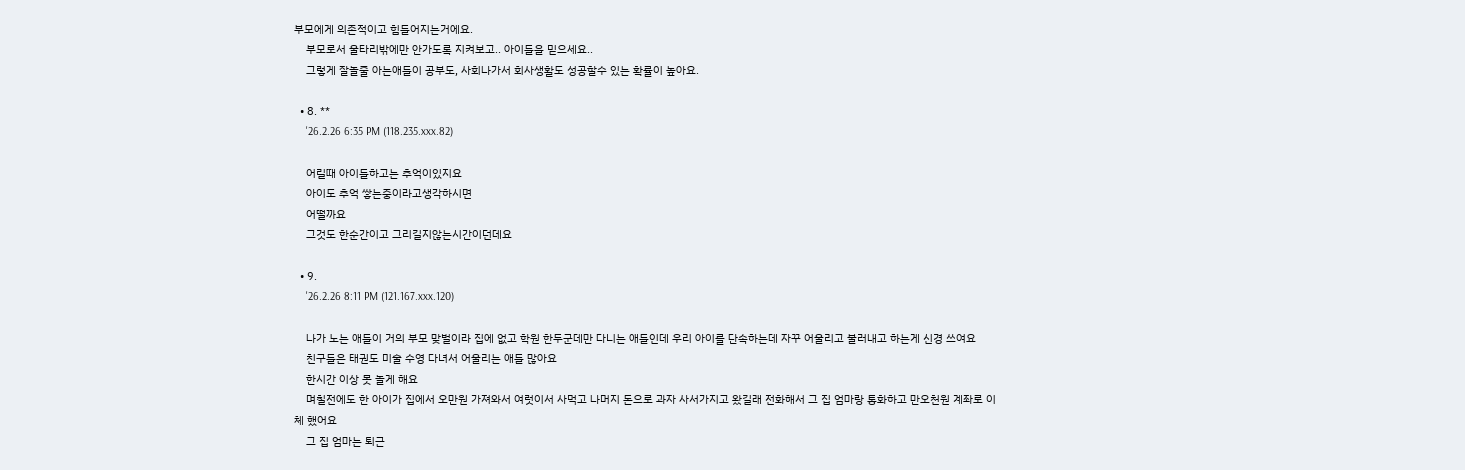부모에게 의존적이고 힘들어지는거에요.
    부모로서 울타리밖에만 안가도록 지켜보고.. 아이들을 믿으세요..
    그렇게 잘놀줄 아는애들이 공부도, 사회나가서 회사생활도 성공할수 있는 확률이 높아요.

  • 8. **
    '26.2.26 6:35 PM (118.235.xxx.82)

    어릴때 아이들하고는 추억이있지요
    아이도 추억 쌓는중이라고생각하시면
    어떨까요
    그것도 한순간이고 그리길지않는시간이던데요

  • 9.
    '26.2.26 8:11 PM (121.167.xxx.120)

    나가 노는 애들이 거의 부모 맞벌이라 집에 없고 학원 한두군데만 다니는 애들인데 우리 아이를 단속하는데 자꾸 어울리고 불러내고 하는게 신경 쓰여요
    친구들은 태권도 미술 수영 다녀서 어울리는 애들 많아요
    한시간 이상 못 놀게 해요
    며칠전에도 한 아이가 집에서 오만원 가져와서 여럿이서 사먹고 나머지 돈으로 과자 사서가지고 왔길래 전화해서 그 집 엄마랑 통화하고 만오천원 계좌로 이체 했어요
    그 집 엄마는 퇴근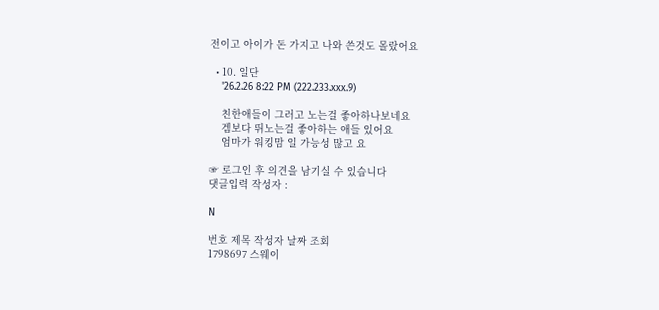전이고 아이가 돈 가지고 나와 쓴것도 몰랐어요

  • 10. 일단
    '26.2.26 8:22 PM (222.233.xxx.9)

    친한애들이 그러고 노는걸 좋아하나보네요
    겜보다 뛰노는걸 좋아하는 애들 있어요
    엄마가 워킹맘 일 가능성 많고 요

☞ 로그인 후 의견을 남기실 수 있습니다
댓글입력 작성자 :

N

번호 제목 작성자 날짜 조회
1798697 스웨이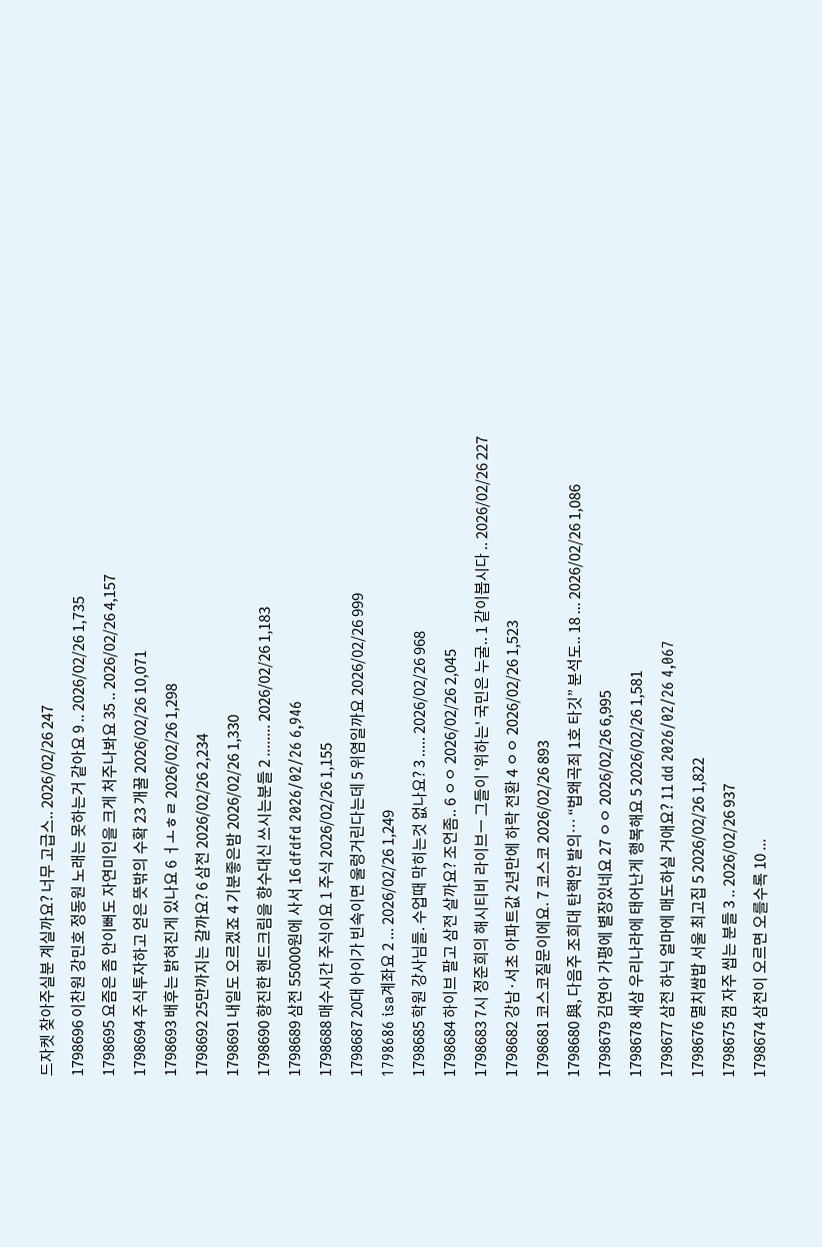드자켓 찾아주실분 계실까요? 너무 고급스.. 2026/02/26 247
1798696 이찬원 강민호 정동원 노래는 못하는거 같아요 9 .. 2026/02/26 1,735
1798695 요즘은 좀 안이뻐도 자연미인을 크게 처주나봐요 35 .. 2026/02/26 4,157
1798694 주식투자하고 얻은 뜻밖의 수확 23 개꿀 2026/02/26 10,071
1798693 배후는 밝혀진게 있나요 6 ㅓㅗㅎㄹ 2026/02/26 1,298
1798692 25만까지는 갈까요? 6 삼전 2026/02/26 2,234
1798691 내일도 오르겠죠 4 기분좋은밤 2026/02/26 1,330
1798690 향진한 핸드크림을 향수대신 쓰시는분들 2 ........ 2026/02/26 1,183
1798689 삼전 55000원에 사서 16 dfdfd 2026/02/26 6,946
1798688 매수시간 주식이요 1 주식 2026/02/26 1,155
1798687 20대 아이가 빈속이면 울렁거린다는데 5 위염일까요 2026/02/26 999
1798686 isa계좌요 2 ... 2026/02/26 1,249
1798685 학원 강사님들. 수업때 막히는것 없나요? 3 ..... 2026/02/26 968
1798684 하이브 팔고 삼전 살까요? 조언좀.. 6 ㅇㅇ 2026/02/26 2,045
1798683 7시 정준희의 해시티비 라이브ㅡ 그들이 '위하는' 국민은 누굴.. 1 같이봅시다 .. 2026/02/26 227
1798682 강남·서초 아파트값 2년만에 하락 전환 4 ㅇㅇ 2026/02/26 1,523
1798681 코스코질문이에요. 7 코스코 2026/02/26 893
1798680 與, 다음주 조희대 탄핵안 발의… “법왜곡죄 1호 타깃” 분석도.. 18 ... 2026/02/26 1,086
1798679 김연아 가평에 별장있네요 27 ㅇㅇ 2026/02/26 6,995
1798678 새삼 우리나라에 태어난게 행복해요 5 2026/02/26 1,581
1798677 삼전 하닉 얼마에 매도하실 거애요? 11 dd 2026/02/26 4,067
1798676 멸치쌈밥 서울 최고집 5 2026/02/26 1,822
1798675 껌 자주 씹는 분들 3 .. 2026/02/26 937
1798674 삼전이 오르면 오를수록 10 ...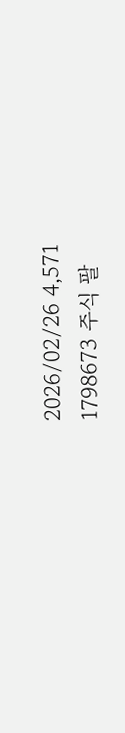2026/02/26 4,571
1798673 주식 팔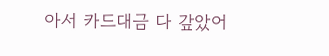아서 카드대금 다 갚았어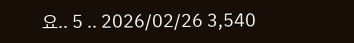요.. 5 .. 2026/02/26 3,540